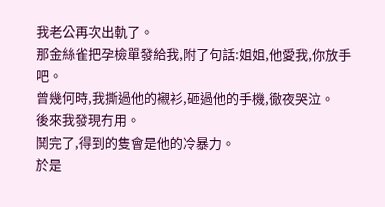我老公再次出軌了。
那金絲雀把孕檢單發給我,附了句話:姐姐,他愛我,你放手吧。
曾幾何時,我撕過他的襯衫,砸過他的手機,徹夜哭泣。
後來我發現冇用。
鬨完了,得到的隻會是他的冷暴力。
於是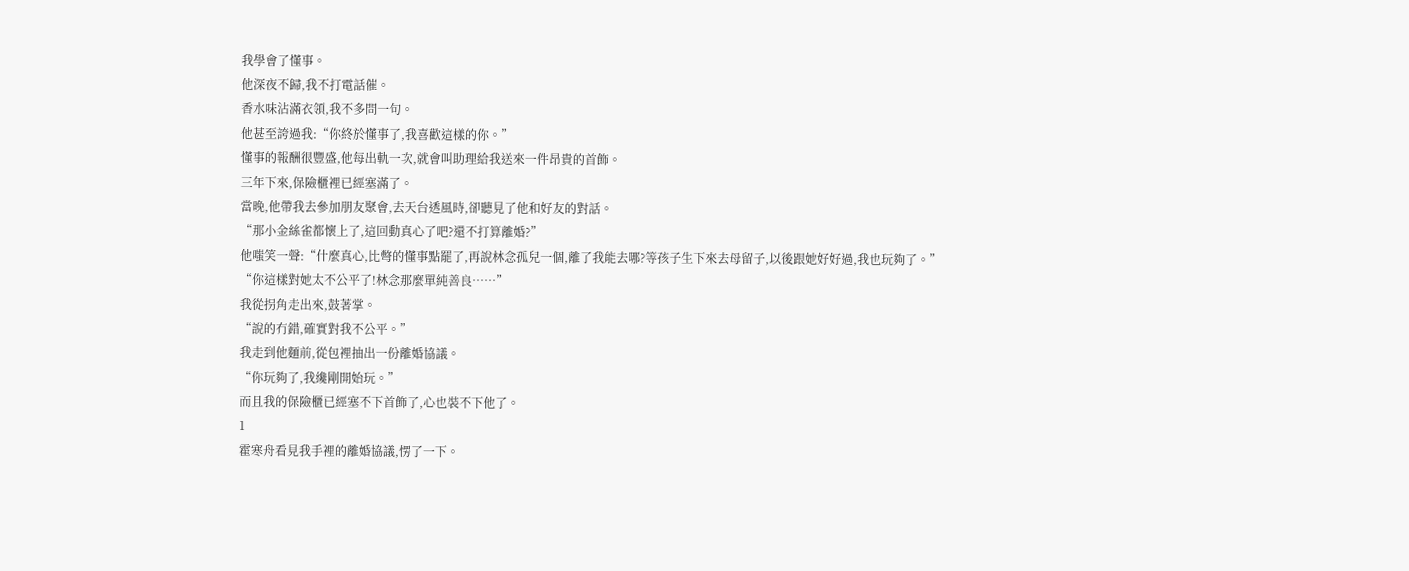我學會了懂事。
他深夜不歸,我不打電話催。
香水味沾滿衣領,我不多問一句。
他甚至誇過我:“你終於懂事了,我喜歡這樣的你。”
懂事的報酬很豐盛,他每出軌一次,就會叫助理給我送來一件昂貴的首飾。
三年下來,保險櫃裡已經塞滿了。
當晚,他帶我去參加朋友聚會,去天台透風時,卻聽見了他和好友的對話。
“那小金絲雀都懷上了,這回動真心了吧?還不打算離婚?”
他嗤笑一聲:“什麼真心,比彆的懂事點罷了,再說林念孤兒一個,離了我能去哪?等孩子生下來去母留子,以後跟她好好過,我也玩夠了。”
“你這樣對她太不公平了!林念那麼單純善良……”
我從拐角走出來,鼓著掌。
“說的冇錯,確實對我不公平。”
我走到他麵前,從包裡抽出一份離婚協議。
“你玩夠了,我纔剛開始玩。”
而且我的保險櫃已經塞不下首飾了,心也裝不下他了。
1
霍寒舟看見我手裡的離婚協議,愣了一下。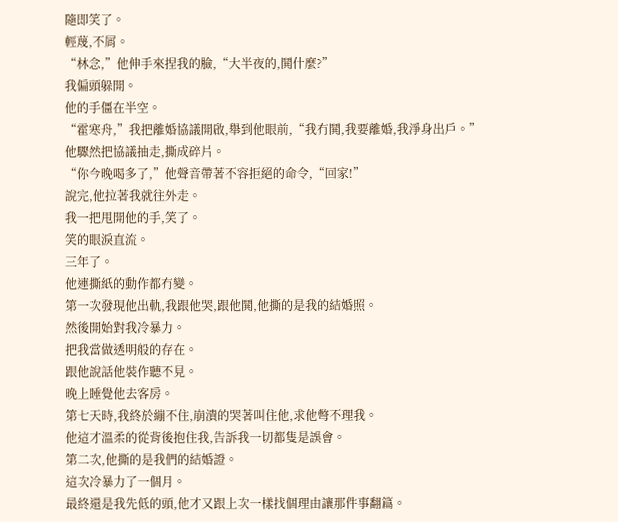隨即笑了。
輕蔑,不屑。
“林念,”他伸手來捏我的臉,“大半夜的,鬨什麼?”
我偏頭躲開。
他的手僵在半空。
“霍寒舟,”我把離婚協議開啟,舉到他眼前,“我冇鬨,我要離婚,我淨身出戶。”
他驟然把協議抽走,撕成碎片。
“你今晚喝多了,”他聲音帶著不容拒絕的命令,“回家!”
說完,他拉著我就往外走。
我一把甩開他的手,笑了。
笑的眼淚直流。
三年了。
他連撕紙的動作都冇變。
第一次發現他出軌,我跟他哭,跟他鬨,他撕的是我的結婚照。
然後開始對我冷暴力。
把我當做透明般的存在。
跟他說話他裝作聽不見。
晚上睡覺他去客房。
第七天時,我終於繃不住,崩潰的哭著叫住他,求他彆不理我。
他這才溫柔的從背後抱住我,告訴我一切都隻是誤會。
第二次,他撕的是我們的結婚證。
這次冷暴力了一個月。
最終還是我先低的頭,他才又跟上次一樣找個理由讓那件事翻篇。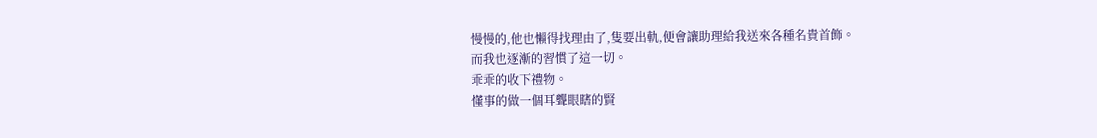慢慢的,他也懶得找理由了,隻要出軌,便會讓助理給我送來各種名貴首飾。
而我也逐漸的習慣了這一切。
乖乖的收下禮物。
懂事的做一個耳聾眼瞎的賢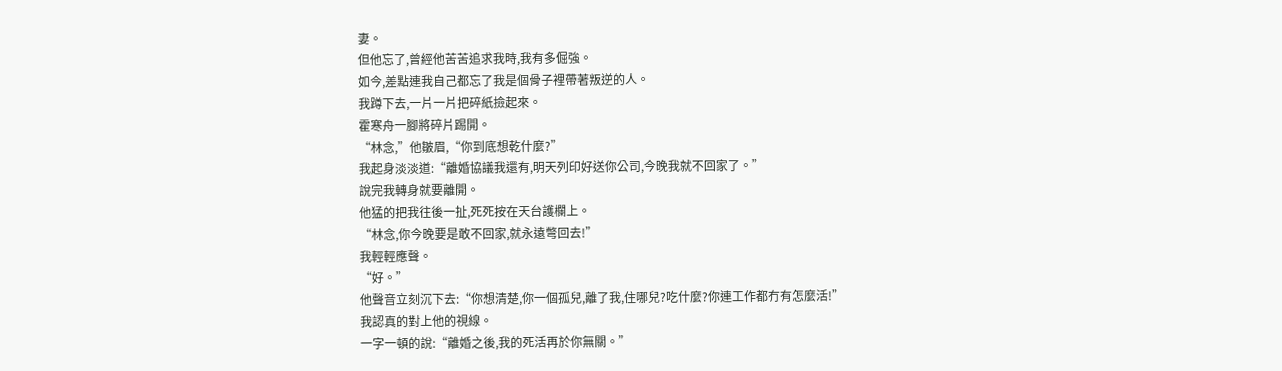妻。
但他忘了,曾經他苦苦追求我時,我有多倔強。
如今,差點連我自己都忘了我是個骨子裡帶著叛逆的人。
我蹲下去,一片一片把碎紙撿起來。
霍寒舟一腳將碎片踢開。
“林念,”他皺眉,“你到底想乾什麼?”
我起身淡淡道:“離婚協議我還有,明天列印好送你公司,今晚我就不回家了。”
說完我轉身就要離開。
他猛的把我往後一扯,死死按在天台護欄上。
“林念,你今晚要是敢不回家,就永遠彆回去!”
我輕輕應聲。
“好。”
他聲音立刻沉下去:“你想清楚,你一個孤兒,離了我,住哪兒?吃什麼?你連工作都冇有怎麼活!”
我認真的對上他的視線。
一字一頓的說:“離婚之後,我的死活再於你無關。”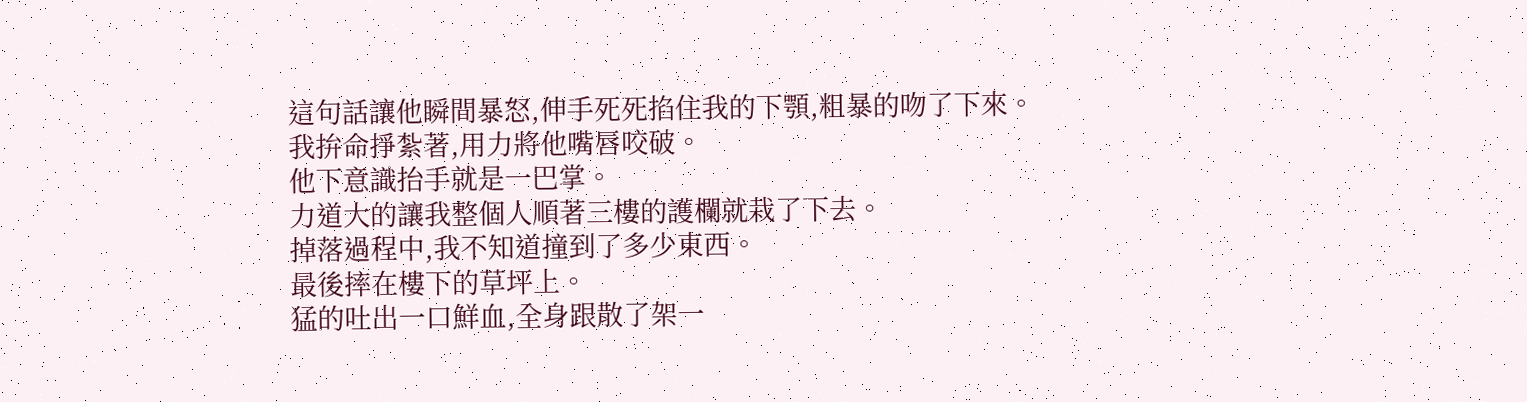這句話讓他瞬間暴怒,伸手死死掐住我的下顎,粗暴的吻了下來。
我拚命掙紮著,用力將他嘴唇咬破。
他下意識抬手就是一巴掌。
力道大的讓我整個人順著三樓的護欄就栽了下去。
掉落過程中,我不知道撞到了多少東西。
最後摔在樓下的草坪上。
猛的吐出一口鮮血,全身跟散了架一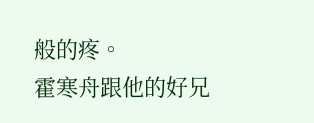般的疼。
霍寒舟跟他的好兄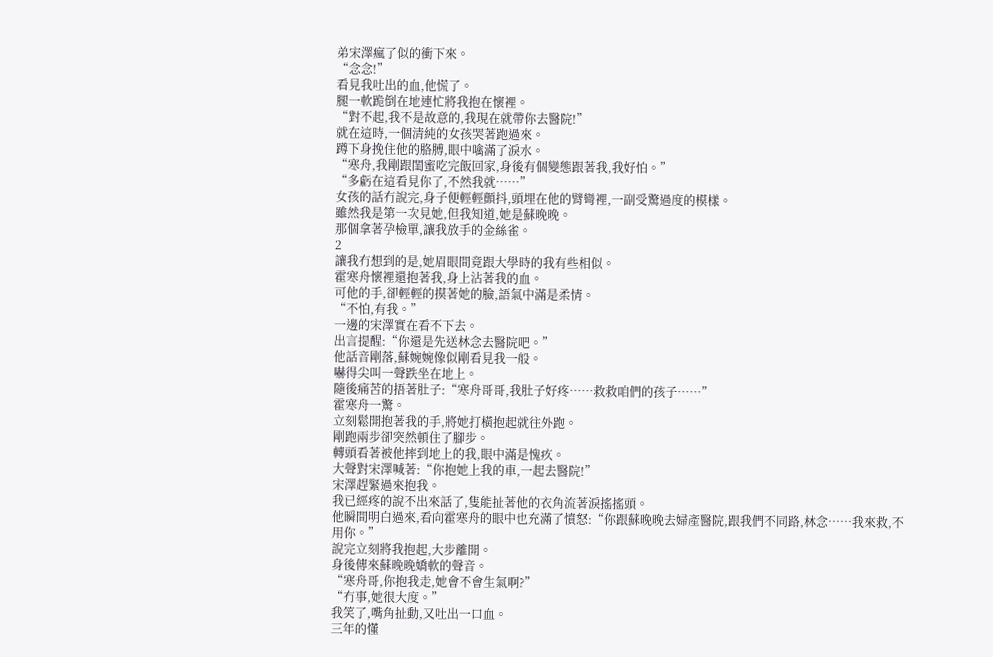弟宋澤瘋了似的衝下來。
“念念!”
看見我吐出的血,他慌了。
腿一軟跪倒在地連忙將我抱在懷裡。
“對不起,我不是故意的,我現在就帶你去醫院!”
就在這時,一個清純的女孩哭著跑過來。
蹲下身挽住他的胳膊,眼中噙滿了淚水。
“寒舟,我剛跟閨蜜吃完飯回家,身後有個變態跟著我,我好怕。”
“多虧在這看見你了,不然我就……”
女孩的話冇說完,身子便輕輕顫抖,頭埋在他的臂彎裡,一副受驚過度的模樣。
雖然我是第一次見她,但我知道,她是蘇晚晚。
那個拿著孕檢單,讓我放手的金絲雀。
2
讓我冇想到的是,她眉眼間竟跟大學時的我有些相似。
霍寒舟懷裡還抱著我,身上沾著我的血。
可他的手,卻輕輕的摸著她的臉,語氣中滿是柔情。
“不怕,有我。”
一邊的宋澤實在看不下去。
出言提醒:“你還是先送林念去醫院吧。”
他話音剛落,蘇婉婉像似剛看見我一般。
嚇得尖叫一聲跌坐在地上。
隨後痛苦的捂著肚子:“寒舟哥哥,我肚子好疼……救救咱們的孩子……”
霍寒舟一驚。
立刻鬆開抱著我的手,將她打橫抱起就往外跑。
剛跑兩步卻突然頓住了腳步。
轉頭看著被他摔到地上的我,眼中滿是愧疚。
大聲對宋澤喊著:“你抱她上我的車,一起去醫院!”
宋澤趕緊過來抱我。
我已經疼的說不出來話了,隻能扯著他的衣角流著淚搖搖頭。
他瞬間明白過來,看向霍寒舟的眼中也充滿了憤怒:“你跟蘇晚晚去婦產醫院,跟我們不同路,林念……我來救,不用你。”
說完立刻將我抱起,大步離開。
身後傳來蘇晚晚嬌軟的聲音。
“寒舟哥,你抱我走,她會不會生氣啊?”
“冇事,她很大度。”
我笑了,嘴角扯動,又吐出一口血。
三年的懂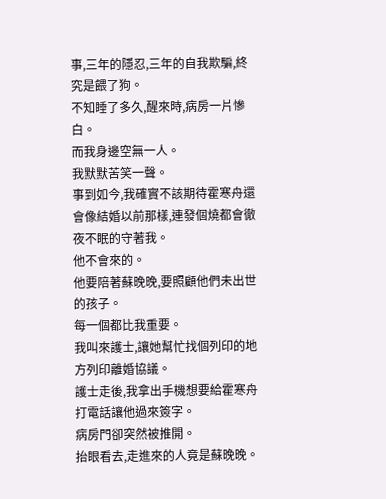事,三年的隱忍,三年的自我欺騙,終究是餵了狗。
不知睡了多久,醒來時,病房一片慘白。
而我身邊空無一人。
我默默苦笑一聲。
事到如今,我確實不該期待霍寒舟還會像結婚以前那樣,連發個燒都會徹夜不眠的守著我。
他不會來的。
他要陪著蘇晚晚,要照顧他們未出世的孩子。
每一個都比我重要。
我叫來護士,讓她幫忙找個列印的地方列印離婚協議。
護士走後,我拿出手機想要給霍寒舟打電話讓他過來簽字。
病房門卻突然被推開。
抬眼看去,走進來的人竟是蘇晚晚。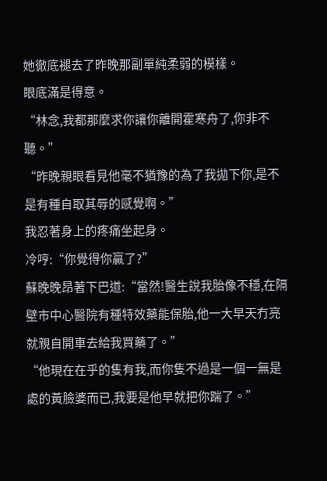她徹底褪去了昨晚那副單純柔弱的模樣。
眼底滿是得意。
“林念,我都那麼求你讓你離開霍寒舟了,你非不聽。”
“昨晚親眼看見他毫不猶豫的為了我拋下你,是不是有種自取其辱的感覺啊。”
我忍著身上的疼痛坐起身。
冷哼:“你覺得你贏了?”
蘇晚晚昂著下巴道:“當然!醫生說我胎像不穩,在隔壁市中心醫院有種特效藥能保胎,他一大早天冇亮就親自開車去給我買藥了。”
“他現在在乎的隻有我,而你隻不過是一個一無是處的黃臉婆而已,我要是他早就把你踹了。”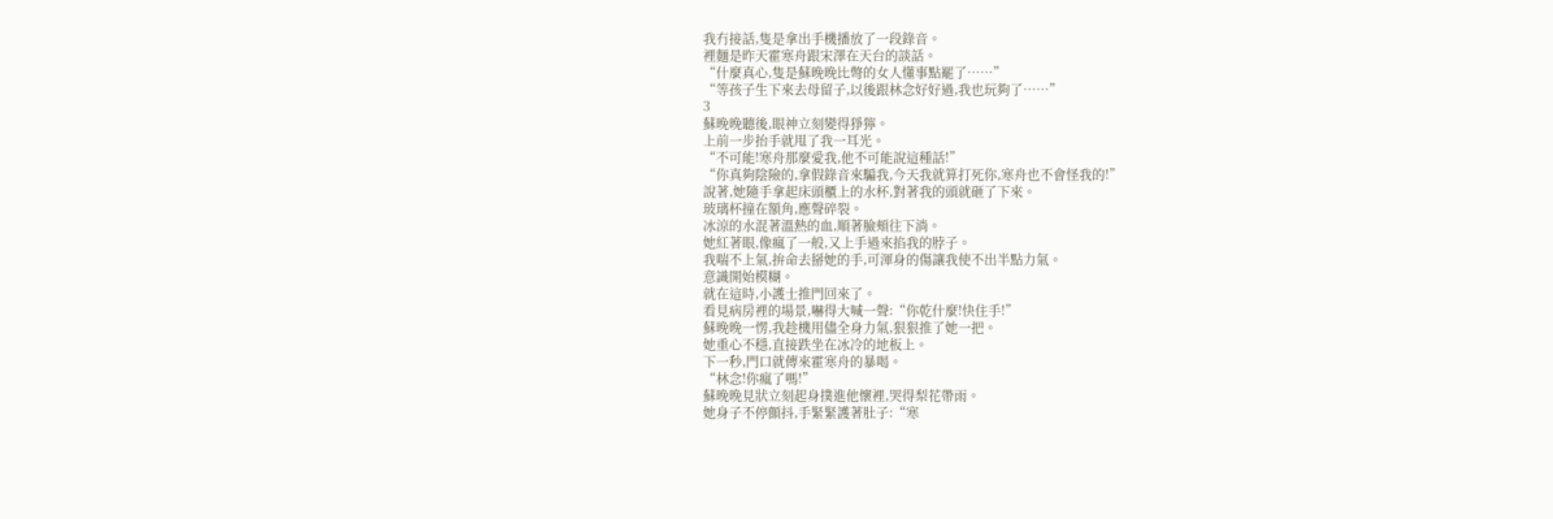我冇接話,隻是拿出手機播放了一段錄音。
裡麵是昨天霍寒舟跟宋澤在天台的談話。
“什麼真心,隻是蘇晚晚比彆的女人懂事點罷了……”
“等孩子生下來去母留子,以後跟林念好好過,我也玩夠了……”
3
蘇晚晚聽後,眼神立刻變得猙獰。
上前一步抬手就甩了我一耳光。
“不可能!寒舟那麼愛我,他不可能說這種話!”
“你真夠陰險的,拿假錄音來騙我,今天我就算打死你,寒舟也不會怪我的!”
說著,她隨手拿起床頭櫃上的水杯,對著我的頭就砸了下來。
玻璃杯撞在額角,應聲碎裂。
冰涼的水混著溫熱的血,順著臉頰往下淌。
她紅著眼,像瘋了一般,又上手過來掐我的脖子。
我喘不上氣,拚命去掰她的手,可渾身的傷讓我使不出半點力氣。
意識開始模糊。
就在這時,小護士推門回來了。
看見病房裡的場景,嚇得大喊一聲:“你乾什麼!快住手!”
蘇晚晚一愣,我趁機用儘全身力氣,狠狠推了她一把。
她重心不穩,直接跌坐在冰冷的地板上。
下一秒,門口就傳來霍寒舟的暴喝。
“林念!你瘋了嗎!”
蘇晚晚見狀立刻起身撲進他懷裡,哭得梨花帶雨。
她身子不停顫抖,手緊緊護著肚子:“寒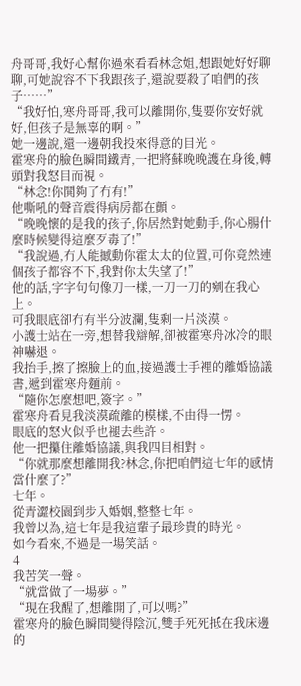舟哥哥,我好心幫你過來看看林念姐,想跟她好好聊聊,可她說容不下我跟孩子,還說要殺了咱們的孩子……”
“我好怕,寒舟哥哥,我可以離開你,隻要你安好就好,但孩子是無辜的啊。”
她一邊說,還一邊朝我投來得意的目光。
霍寒舟的臉色瞬間鐵青,一把將蘇晚晚護在身後,轉頭對我怒目而視。
“林念!你鬨夠了冇有!”
他嘶吼的聲音震得病房都在顫。
“晚晚懷的是我的孩子,你居然對她動手,你心腸什麼時候變得這麼歹毒了!”
“我說過,冇人能撼動你霍太太的位置,可你竟然連個孩子都容不下,我對你太失望了!”
他的話,字字句句像刀一樣,一刀一刀的剜在我心上。
可我眼底卻冇有半分波瀾,隻剩一片淡漠。
小護士站在一旁,想替我辯解,卻被霍寒舟冰冷的眼神嚇退。
我抬手,擦了擦臉上的血,接過護士手裡的離婚協議書,遞到霍寒舟麵前。
“隨你怎麼想吧,簽字。”
霍寒舟看見我淡漠疏離的模樣,不由得一愣。
眼底的怒火似乎也褪去些許。
他一把攥住離婚協議,與我四目相對。
“你就那麼想離開我?林念,你把咱們這七年的感情當什麼了?”
七年。
從青澀校園到步入婚姻,整整七年。
我曾以為,這七年是我這輩子最珍貴的時光。
如今看來,不過是一場笑話。
4
我苦笑一聲。
“就當做了一場夢。”
“現在我醒了,想離開了,可以嗎?”
霍寒舟的臉色瞬間變得陰沉,雙手死死抵在我床邊的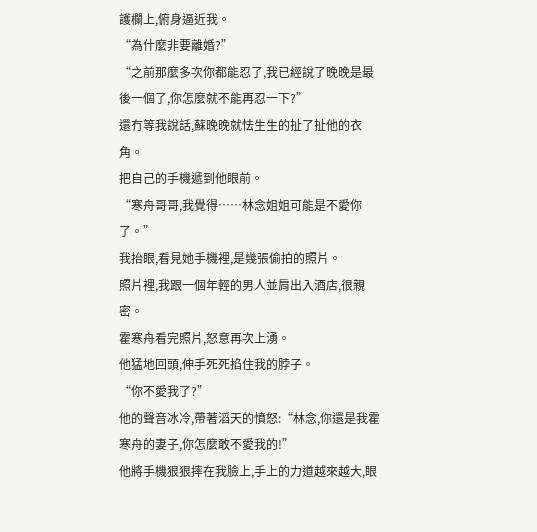護欄上,俯身逼近我。
“為什麼非要離婚?”
“之前那麼多次你都能忍了,我已經說了晚晚是最後一個了,你怎麼就不能再忍一下?”
還冇等我說話,蘇晚晚就怯生生的扯了扯他的衣角。
把自己的手機遞到他眼前。
“寒舟哥哥,我覺得……林念姐姐可能是不愛你了。”
我抬眼,看見她手機裡,是幾張偷拍的照片。
照片裡,我跟一個年輕的男人並肩出入酒店,很親密。
霍寒舟看完照片,怒意再次上湧。
他猛地回頭,伸手死死掐住我的脖子。
“你不愛我了?”
他的聲音冰冷,帶著滔天的憤怒:“林念,你還是我霍寒舟的妻子,你怎麼敢不愛我的!”
他將手機狠狠摔在我臉上,手上的力道越來越大,眼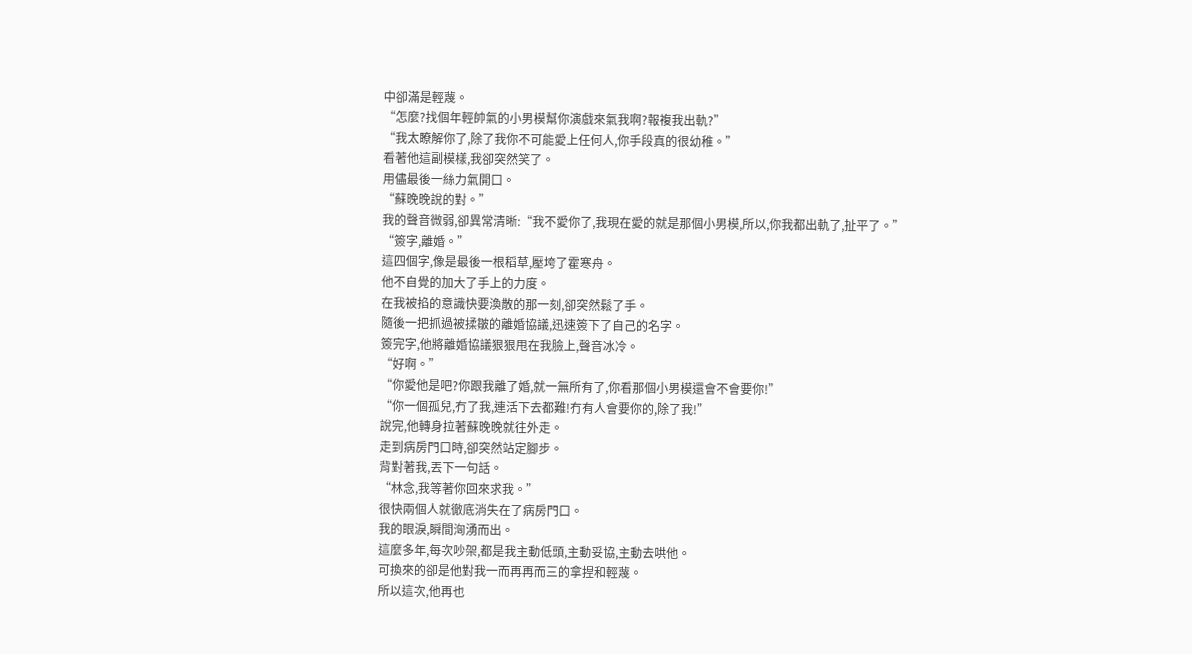中卻滿是輕蔑。
“怎麼?找個年輕帥氣的小男模幫你演戲來氣我啊?報複我出軌?”
“我太瞭解你了,除了我你不可能愛上任何人,你手段真的很幼稚。”
看著他這副模樣,我卻突然笑了。
用儘最後一絲力氣開口。
“蘇晚晚說的對。”
我的聲音微弱,卻異常清晰:“我不愛你了,我現在愛的就是那個小男模,所以,你我都出軌了,扯平了。”
“簽字,離婚。”
這四個字,像是最後一根稻草,壓垮了霍寒舟。
他不自覺的加大了手上的力度。
在我被掐的意識快要渙散的那一刻,卻突然鬆了手。
隨後一把抓過被揉皺的離婚協議,迅速簽下了自己的名字。
簽完字,他將離婚協議狠狠甩在我臉上,聲音冰冷。
“好啊。”
“你愛他是吧?你跟我離了婚,就一無所有了,你看那個小男模還會不會要你!”
“你一個孤兒,冇了我,連活下去都難!冇有人會要你的,除了我!”
說完,他轉身拉著蘇晚晚就往外走。
走到病房門口時,卻突然站定腳步。
背對著我,丟下一句話。
“林念,我等著你回來求我。”
很快兩個人就徹底消失在了病房門口。
我的眼淚,瞬間洶湧而出。
這麼多年,每次吵架,都是我主動低頭,主動妥協,主動去哄他。
可換來的卻是他對我一而再再而三的拿捏和輕蔑。
所以這次,他再也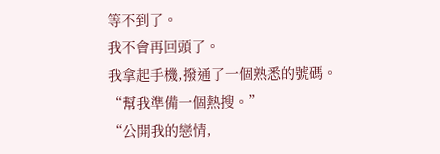等不到了。
我不會再回頭了。
我拿起手機,撥通了一個熟悉的號碼。
“幫我準備一個熱搜。”
“公開我的戀情,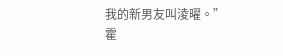我的新男友叫淩曜。”
霍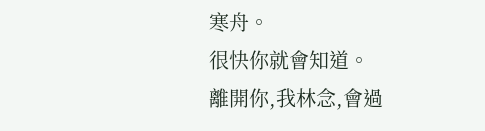寒舟。
很快你就會知道。
離開你,我林念,會過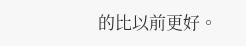的比以前更好。